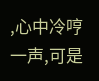,心中冷哼一声,可是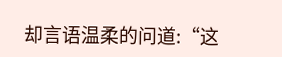却言语温柔的问道:“这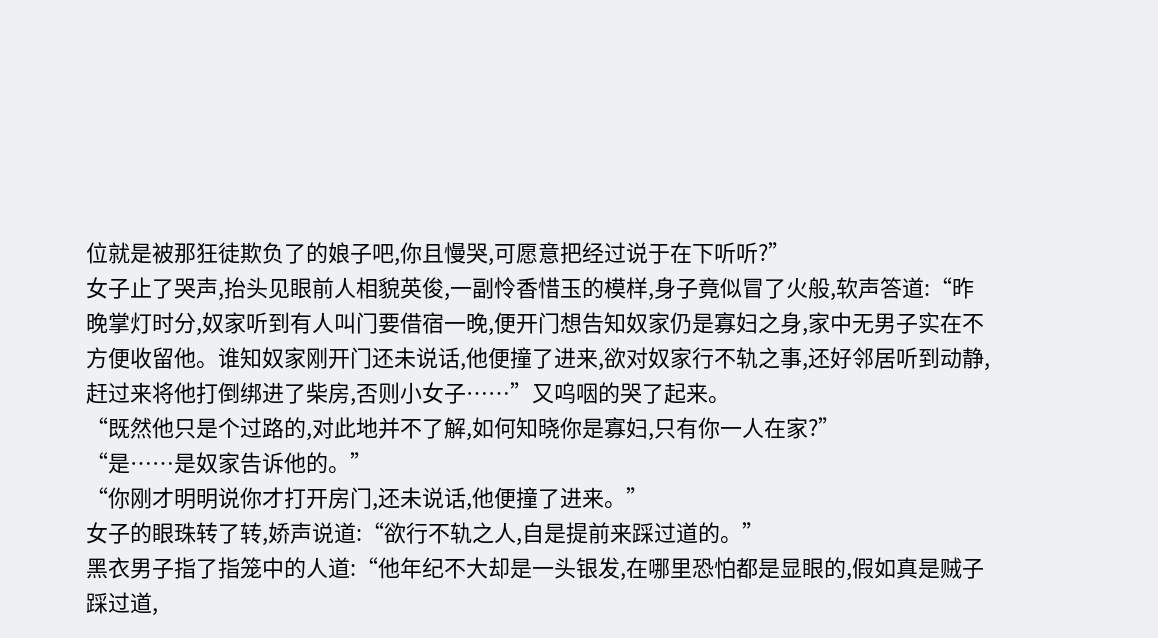位就是被那狂徒欺负了的娘子吧,你且慢哭,可愿意把经过说于在下听听?”
女子止了哭声,抬头见眼前人相貌英俊,一副怜香惜玉的模样,身子竟似冒了火般,软声答道:“昨晚掌灯时分,奴家听到有人叫门要借宿一晚,便开门想告知奴家仍是寡妇之身,家中无男子实在不方便收留他。谁知奴家刚开门还未说话,他便撞了进来,欲对奴家行不轨之事,还好邻居听到动静,赶过来将他打倒绑进了柴房,否则小女子……”又呜咽的哭了起来。
“既然他只是个过路的,对此地并不了解,如何知晓你是寡妇,只有你一人在家?”
“是……是奴家告诉他的。”
“你刚才明明说你才打开房门,还未说话,他便撞了进来。”
女子的眼珠转了转,娇声说道:“欲行不轨之人,自是提前来踩过道的。”
黑衣男子指了指笼中的人道:“他年纪不大却是一头银发,在哪里恐怕都是显眼的,假如真是贼子踩过道,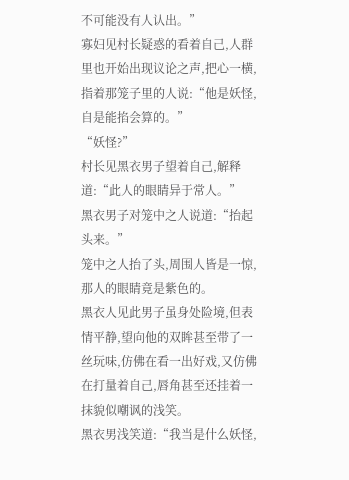不可能没有人认出。”
寡妇见村长疑惑的看着自己,人群里也开始出现议论之声,把心一横,指着那笼子里的人说:“他是妖怪,自是能掐会算的。”
“妖怪?”
村长见黑衣男子望着自己,解释道:“此人的眼睛异于常人。”
黑衣男子对笼中之人说道:“抬起头来。”
笼中之人抬了头,周围人皆是一惊,那人的眼睛竟是紫色的。
黑衣人见此男子虽身处险境,但表情平静,望向他的双眸甚至带了一丝玩味,仿佛在看一出好戏,又仿佛在打量着自己,唇角甚至还挂着一抹貌似嘲讽的浅笑。
黑衣男浅笑道:“我当是什么妖怪,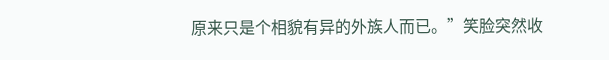原来只是个相貌有异的外族人而已。”笑脸突然收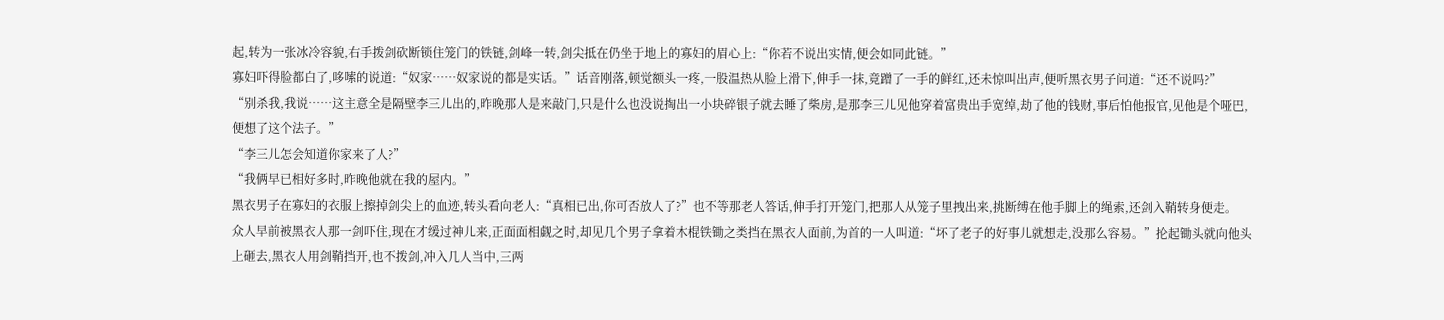起,转为一张冰冷容貌,右手拨剑砍断锁住笼门的铁链,剑峰一转,剑尖抵在仍坐于地上的寡妇的眉心上:“你若不说出实情,便会如同此链。”
寡妇吓得脸都白了,哆嗦的说道:“奴家……奴家说的都是实话。”话音刚落,顿觉额头一疼,一股温热从脸上滑下,伸手一抹,竟蹭了一手的鲜红,还未惊叫出声,便听黑衣男子问道:“还不说吗?”
“别杀我,我说……这主意全是隔壁李三儿出的,昨晚那人是来敲门,只是什么也没说掏出一小块碎银子就去睡了柴房,是那李三儿见他穿着富贵出手宽绰,劫了他的钱财,事后怕他报官,见他是个哑巴,便想了这个法子。”
“李三儿怎会知道你家来了人?”
“我俩早已相好多时,昨晚他就在我的屋内。”
黑衣男子在寡妇的衣服上擦掉剑尖上的血迹,转头看向老人:“真相已出,你可否放人了?”也不等那老人答话,伸手打开笼门,把那人从笼子里拽出来,挑断缚在他手脚上的绳索,还剑入鞘转身便走。
众人早前被黑衣人那一剑吓住,现在才缓过神儿来,正面面相觑之时,却见几个男子拿着木棍铁锄之类挡在黑衣人面前,为首的一人叫道:“坏了老子的好事儿就想走,没那么容易。”抡起锄头就向他头上砸去,黑衣人用剑鞘挡开,也不拨剑,冲入几人当中,三两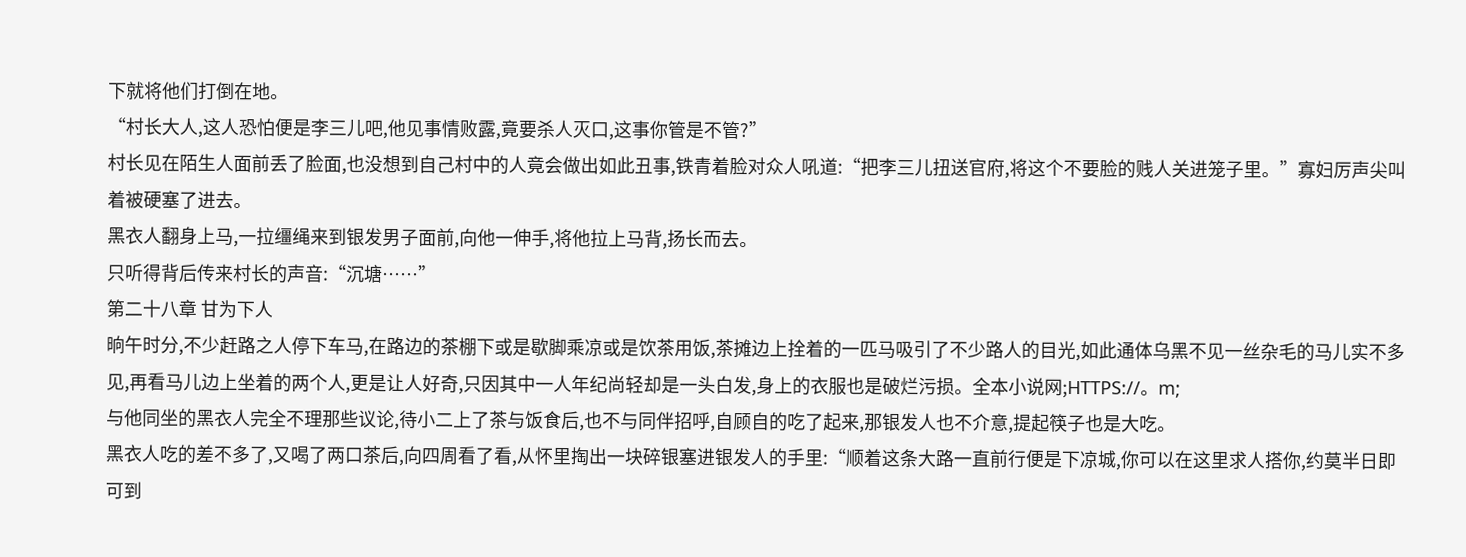下就将他们打倒在地。
“村长大人,这人恐怕便是李三儿吧,他见事情败露,竟要杀人灭口,这事你管是不管?”
村长见在陌生人面前丢了脸面,也没想到自己村中的人竟会做出如此丑事,铁青着脸对众人吼道:“把李三儿扭送官府,将这个不要脸的贱人关进笼子里。”寡妇厉声尖叫着被硬塞了进去。
黑衣人翻身上马,一拉缰绳来到银发男子面前,向他一伸手,将他拉上马背,扬长而去。
只听得背后传来村长的声音:“沉塘……”
第二十八章 甘为下人
晌午时分,不少赶路之人停下车马,在路边的茶棚下或是歇脚乘凉或是饮茶用饭,茶摊边上拴着的一匹马吸引了不少路人的目光,如此通体乌黑不见一丝杂毛的马儿实不多见,再看马儿边上坐着的两个人,更是让人好奇,只因其中一人年纪尚轻却是一头白发,身上的衣服也是破烂污损。全本小说网;HTTPS://。m;
与他同坐的黑衣人完全不理那些议论,待小二上了茶与饭食后,也不与同伴招呼,自顾自的吃了起来,那银发人也不介意,提起筷子也是大吃。
黑衣人吃的差不多了,又喝了两口茶后,向四周看了看,从怀里掏出一块碎银塞进银发人的手里:“顺着这条大路一直前行便是下凉城,你可以在这里求人搭你,约莫半日即可到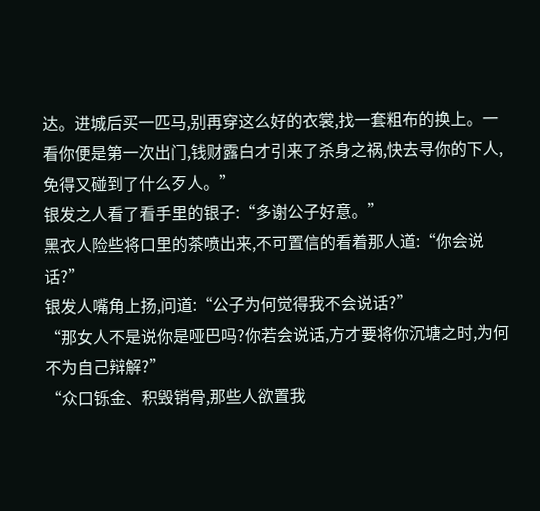达。进城后买一匹马,别再穿这么好的衣裳,找一套粗布的换上。一看你便是第一次出门,钱财露白才引来了杀身之祸,快去寻你的下人,免得又碰到了什么歹人。”
银发之人看了看手里的银子:“多谢公子好意。”
黑衣人险些将口里的茶喷出来,不可置信的看着那人道:“你会说话?”
银发人嘴角上扬,问道:“公子为何觉得我不会说话?”
“那女人不是说你是哑巴吗?你若会说话,方才要将你沉塘之时,为何不为自己辩解?”
“众口铄金、积毁销骨,那些人欲置我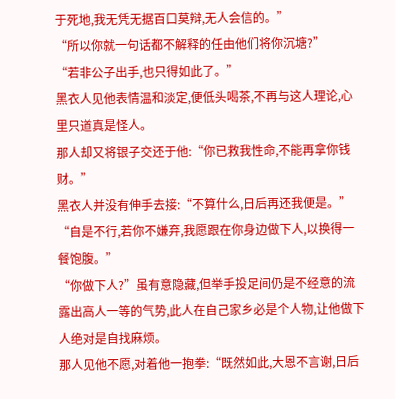于死地,我无凭无据百口莫辩,无人会信的。”
“所以你就一句话都不解释的任由他们将你沉塘?”
“若非公子出手,也只得如此了。”
黑衣人见他表情温和淡定,便低头喝茶,不再与这人理论,心里只道真是怪人。
那人却又将银子交还于他:“你已救我性命,不能再拿你钱财。”
黑衣人并没有伸手去接:“不算什么,日后再还我便是。”
“自是不行,若你不嫌弃,我愿跟在你身边做下人,以换得一餐饱腹。”
“你做下人?”虽有意隐藏,但举手投足间仍是不经意的流露出高人一等的气势,此人在自己家乡必是个人物,让他做下人绝对是自找麻烦。
那人见他不愿,对着他一抱拳:“既然如此,大恩不言谢,日后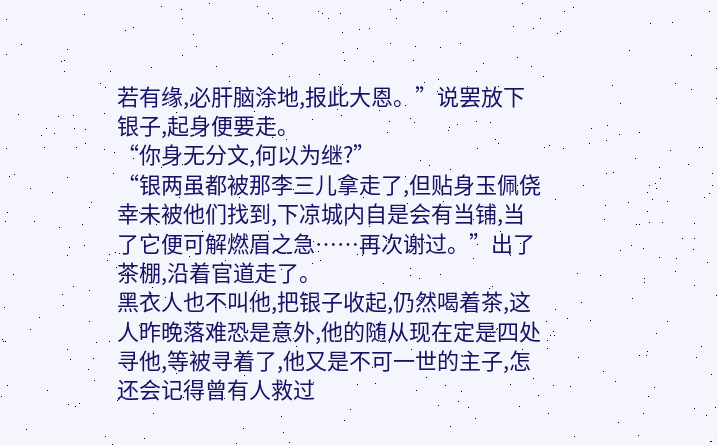若有缘,必肝脑涂地,报此大恩。”说罢放下银子,起身便要走。
“你身无分文,何以为继?”
“银两虽都被那李三儿拿走了,但贴身玉佩侥幸未被他们找到,下凉城内自是会有当铺,当了它便可解燃眉之急……再次谢过。”出了茶棚,沿着官道走了。
黑衣人也不叫他,把银子收起,仍然喝着茶,这人昨晚落难恐是意外,他的随从现在定是四处寻他,等被寻着了,他又是不可一世的主子,怎还会记得曾有人救过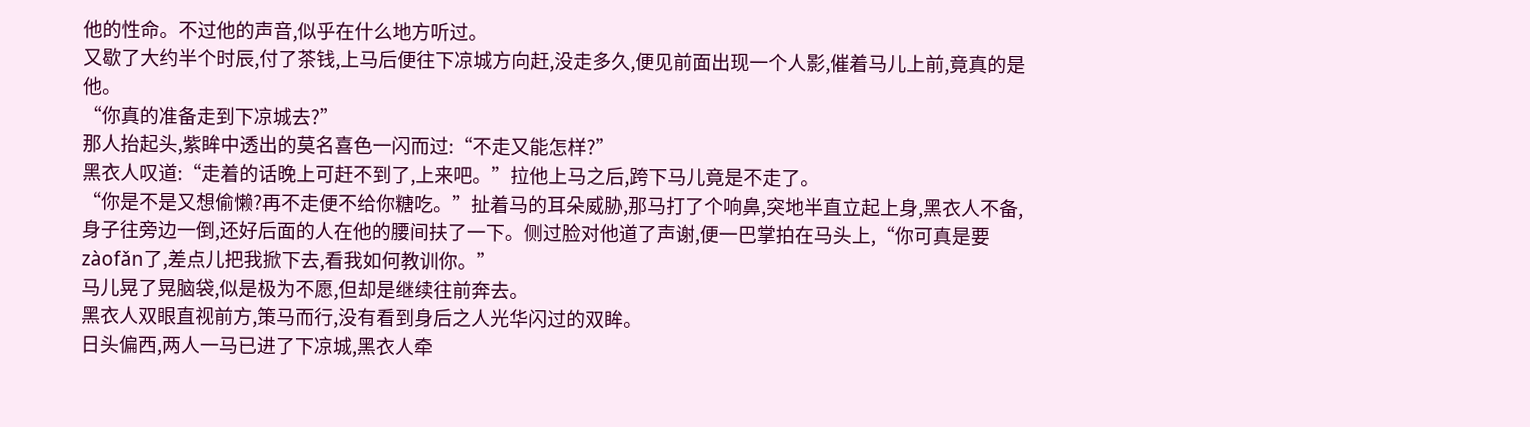他的性命。不过他的声音,似乎在什么地方听过。
又歇了大约半个时辰,付了茶钱,上马后便往下凉城方向赶,没走多久,便见前面出现一个人影,催着马儿上前,竟真的是他。
“你真的准备走到下凉城去?”
那人抬起头,紫眸中透出的莫名喜色一闪而过:“不走又能怎样?”
黑衣人叹道:“走着的话晚上可赶不到了,上来吧。”拉他上马之后,跨下马儿竟是不走了。
“你是不是又想偷懒?再不走便不给你糖吃。”扯着马的耳朵威胁,那马打了个响鼻,突地半直立起上身,黑衣人不备,身子往旁边一倒,还好后面的人在他的腰间扶了一下。侧过脸对他道了声谢,便一巴掌拍在马头上,“你可真是要zàofǎn了,差点儿把我掀下去,看我如何教训你。”
马儿晃了晃脑袋,似是极为不愿,但却是继续往前奔去。
黑衣人双眼直视前方,策马而行,没有看到身后之人光华闪过的双眸。
日头偏西,两人一马已进了下凉城,黑衣人牵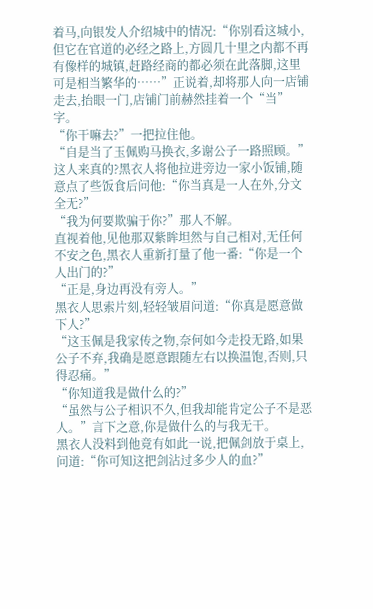着马,向银发人介绍城中的情况:“你别看这城小,但它在官道的必经之路上,方圆几十里之内都不再有像样的城镇,赶路经商的都必须在此落脚,这里可是相当繁华的……”正说着,却将那人向一店铺走去,抬眼一门,店铺门前赫然挂着一个“当”字。
“你干嘛去?”一把拉住他。
“自是当了玉佩购马换衣,多谢公子一路照顾。”
这人来真的?黑衣人将他拉进旁边一家小饭铺,随意点了些饭食后问他:“你当真是一人在外,分文全无?”
“我为何要欺骗于你?”那人不解。
直视着他,见他那双紫眸坦然与自己相对,无任何不安之色,黑衣人重新打量了他一番:“你是一个人出门的?”
“正是,身边再没有旁人。”
黑衣人思索片刻,轻轻皱眉问道:“你真是愿意做下人?”
“这玉佩是我家传之物,奈何如今走投无路,如果公子不弃,我确是愿意跟随左右以换温饱,否则,只得忍痛。”
“你知道我是做什么的?”
“虽然与公子相识不久,但我却能肯定公子不是恶人。”言下之意,你是做什么的与我无干。
黑衣人没料到他竟有如此一说,把佩剑放于桌上,问道:“你可知这把剑沾过多少人的血?”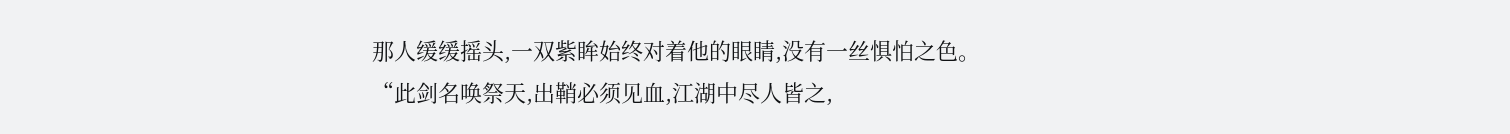那人缓缓摇头,一双紫眸始终对着他的眼睛,没有一丝惧怕之色。
“此剑名唤祭天,出鞘必须见血,江湖中尽人皆之,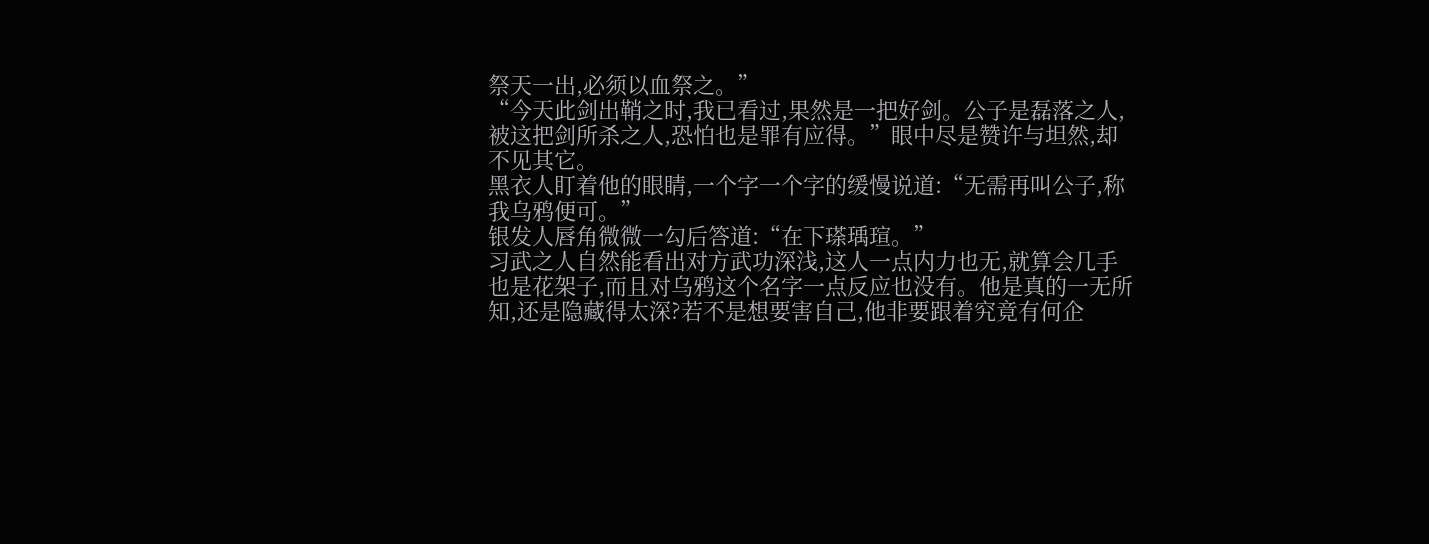祭天一出,必须以血祭之。”
“今天此剑出鞘之时,我已看过,果然是一把好剑。公子是磊落之人,被这把剑所杀之人,恐怕也是罪有应得。”眼中尽是赞许与坦然,却不见其它。
黑衣人盯着他的眼睛,一个字一个字的缓慢说道:“无需再叫公子,称我乌鸦便可。”
银发人唇角微微一勾后答道:“在下瑹瑀瑄。”
习武之人自然能看出对方武功深浅,这人一点内力也无,就算会几手也是花架子,而且对乌鸦这个名字一点反应也没有。他是真的一无所知,还是隐藏得太深?若不是想要害自己,他非要跟着究竟有何企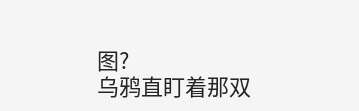图?
乌鸦直盯着那双